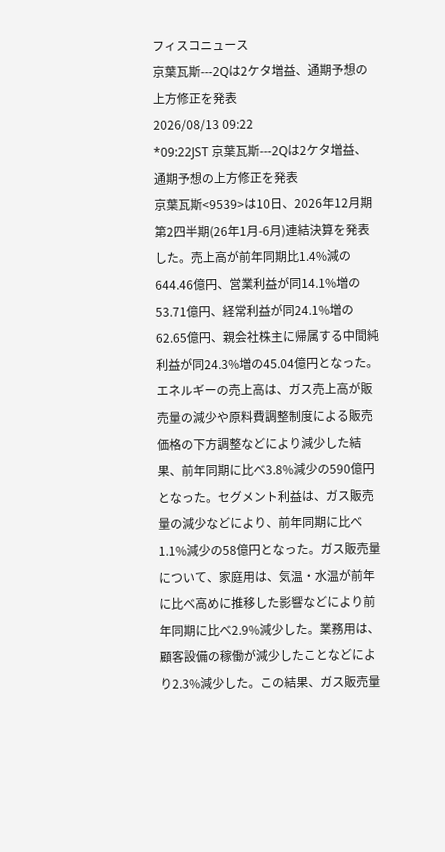フィスコニュース
京葉瓦斯---2Qは2ケタ増益、通期予想の上方修正を発表
2026/08/13 09:22
*09:22JST 京葉瓦斯---2Qは2ケタ増益、通期予想の上方修正を発表
京葉瓦斯<9539>は10日、2026年12月期第2四半期(26年1月-6月)連結決算を発表した。売上高が前年同期比1.4%減の644.46億円、営業利益が同14.1%増の53.71億円、経常利益が同24.1%増の62.65億円、親会社株主に帰属する中間純利益が同24.3%増の45.04億円となった。
エネルギーの売上高は、ガス売上高が販売量の減少や原料費調整制度による販売価格の下方調整などにより減少した結果、前年同期に比べ3.8%減少の590億円となった。セグメント利益は、ガス販売量の減少などにより、前年同期に比べ1.1%減少の58億円となった。ガス販売量について、家庭用は、気温・水温が前年に比べ高めに推移した影響などにより前年同期に比べ2.9%減少した。業務用は、顧客設備の稼働が減少したことなどにより2.3%減少した。この結果、ガス販売量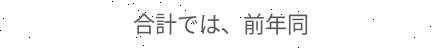合計では、前年同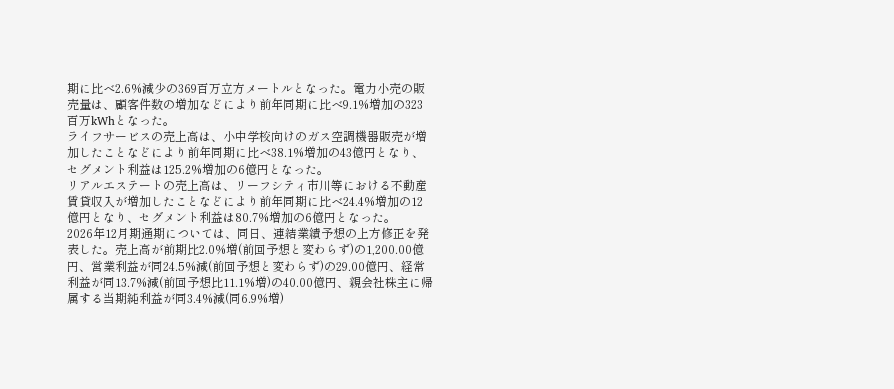期に比べ2.6%減少の369百万立方メートルとなった。電力小売の販売量は、顧客件数の増加などにより前年同期に比べ9.1%増加の323百万kWhとなった。
ライフサービスの売上高は、小中学校向けのガス空調機器販売が増加したことなどにより前年同期に比べ38.1%増加の43億円となり、セグメント利益は125.2%増加の6億円となった。
リアルエステートの売上高は、リーフシティ市川等における不動産賃貸収入が増加したことなどにより前年同期に比べ24.4%増加の12億円となり、セグメント利益は80.7%増加の6億円となった。
2026年12月期通期については、同日、連結業績予想の上方修正を発表した。売上高が前期比2.0%増(前回予想と変わらず)の1,200.00億円、営業利益が同24.5%減(前回予想と変わらず)の29.00億円、経常利益が同13.7%減(前回予想比11.1%増)の40.00億円、親会社株主に帰属する当期純利益が同3.4%減(同6.9%増)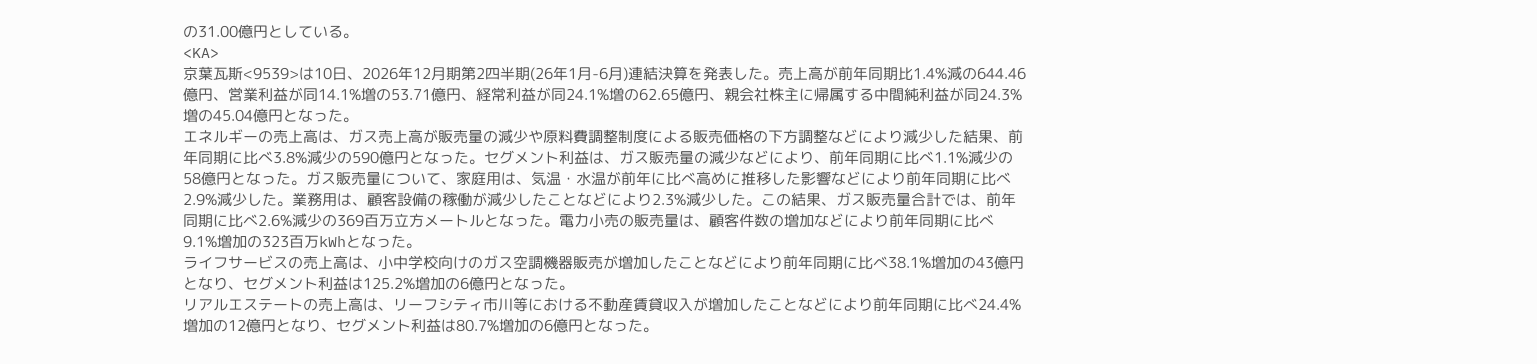の31.00億円としている。
<KA>
京葉瓦斯<9539>は10日、2026年12月期第2四半期(26年1月-6月)連結決算を発表した。売上高が前年同期比1.4%減の644.46億円、営業利益が同14.1%増の53.71億円、経常利益が同24.1%増の62.65億円、親会社株主に帰属する中間純利益が同24.3%増の45.04億円となった。
エネルギーの売上高は、ガス売上高が販売量の減少や原料費調整制度による販売価格の下方調整などにより減少した結果、前年同期に比べ3.8%減少の590億円となった。セグメント利益は、ガス販売量の減少などにより、前年同期に比べ1.1%減少の58億円となった。ガス販売量について、家庭用は、気温・水温が前年に比べ高めに推移した影響などにより前年同期に比べ2.9%減少した。業務用は、顧客設備の稼働が減少したことなどにより2.3%減少した。この結果、ガス販売量合計では、前年同期に比べ2.6%減少の369百万立方メートルとなった。電力小売の販売量は、顧客件数の増加などにより前年同期に比べ9.1%増加の323百万kWhとなった。
ライフサービスの売上高は、小中学校向けのガス空調機器販売が増加したことなどにより前年同期に比べ38.1%増加の43億円となり、セグメント利益は125.2%増加の6億円となった。
リアルエステートの売上高は、リーフシティ市川等における不動産賃貸収入が増加したことなどにより前年同期に比べ24.4%増加の12億円となり、セグメント利益は80.7%増加の6億円となった。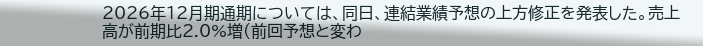2026年12月期通期については、同日、連結業績予想の上方修正を発表した。売上高が前期比2.0%増(前回予想と変わ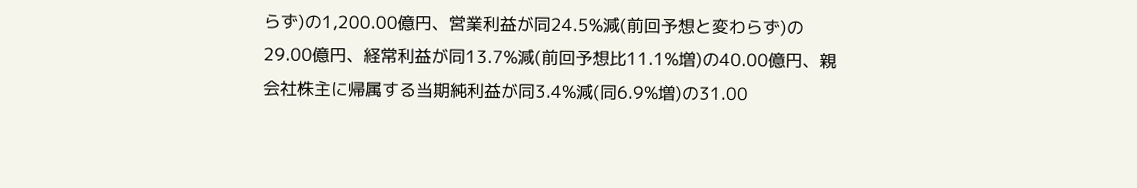らず)の1,200.00億円、営業利益が同24.5%減(前回予想と変わらず)の29.00億円、経常利益が同13.7%減(前回予想比11.1%増)の40.00億円、親会社株主に帰属する当期純利益が同3.4%減(同6.9%増)の31.00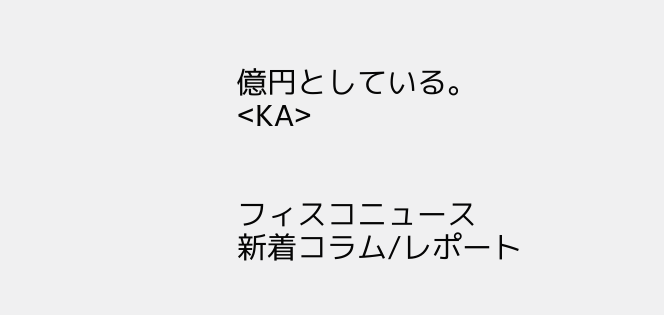億円としている。
<KA>


フィスコニュース
新着コラム/レポート